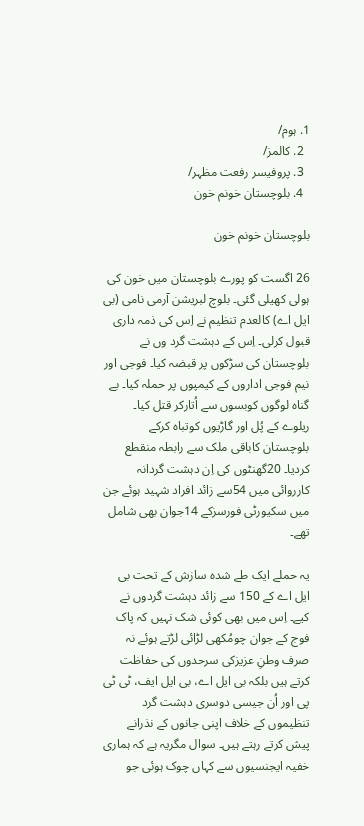1. ہوم/
  2. کالمز/
  3. پروفیسر رفعت مظہر/
  4. بلوچستان خونم خون

بلوچستان خونم خون

26 اگست کو پورے بلوچستان میں خون کی ہولی کھیلی گئی۔ بلوچ لبریشن آرمی نامی (بی ایل اے) کالعدم تنظیم نے اِس کی ذمہ داری قبول کرلی۔ اِس کے دہشت گرد وں نے بلوچستان کی سڑکوں پر قبضہ کیا۔ فوجی اور نیم فوجی اداروں کے کیمپوں پر حملہ کیا۔ بے گناہ لوگوں کوبسوں سے اُتارکر قتل کیا۔ ریلوے کے پُل اور گاڑیوں کوتباہ کرکے بلوچستان کاباقی ملک سے رابطہ منقطع کردیا۔ 20گھنٹوں کی اِن دہشت گردانہ کارروائی میں 54سے زائد افراد شہید ہوئے جن میں سکیورٹی فورسزکے 14جوان بھی شامل تھے۔

یہ حملے ایک طے شدہ سازش کے تحت بی ایل اے کے 150 سے زائد دہشت گردوں نے کیے۔ اِس میں بھی کوئی شک نہیں کہ پاک فوج کے جوان چومُکھی لڑائی لڑتے ہوئے نہ صرف وطنِ عزیزکی سرحدوں کی حفاظت کرتے ہیں بلکہ بی ایل اے، بی ایل ایف، ٹی ٹی پی اور اُن جیسی دوسری دہشت گرد تنظیموں کے خلاف اپنی جانوں کے نذرانے پیش کرتے رہتے ہیں۔ سوال مگریہ ہے کہ ہماری خفیہ ایجنسیوں سے کہاں چوک ہوئی جو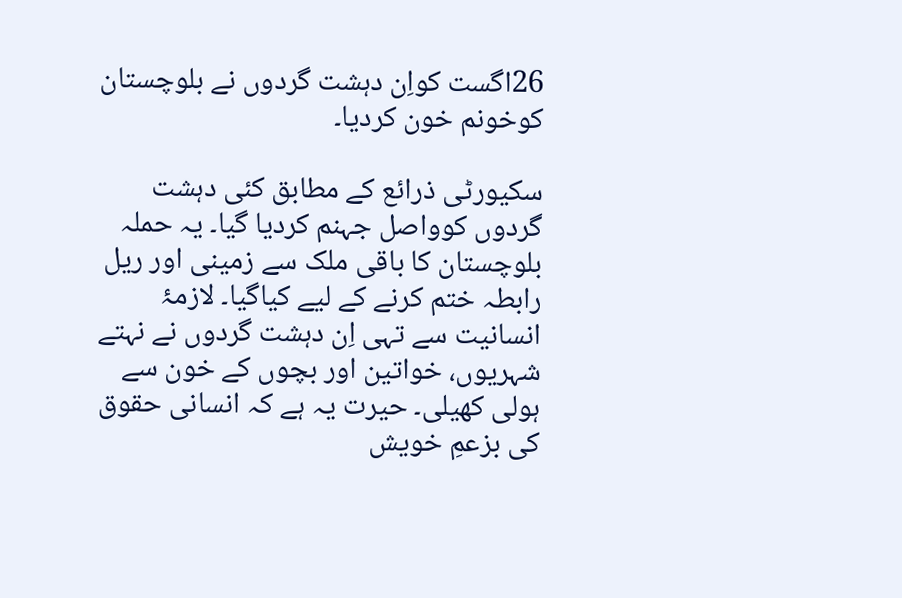26اگست کواِن دہشت گردوں نے بلوچستان کوخونم خون کردیا۔

سکیورٹی ذرائع کے مطابق کئی دہشت گردوں کوواصل جہنم کردیا گیا۔ یہ حملہ بلوچستان کا باقی ملک سے زمینی اور ریل رابطہ ختم کرنے کے لیے کیاگیا۔ لازمۂ انسانیت سے تہی اِن دہشت گردوں نے نہتے شہریوں، خواتین اور بچوں کے خون سے ہولی کھیلی۔ حیرت یہ ہے کہ انسانی حقوق کی بزعمِ خویش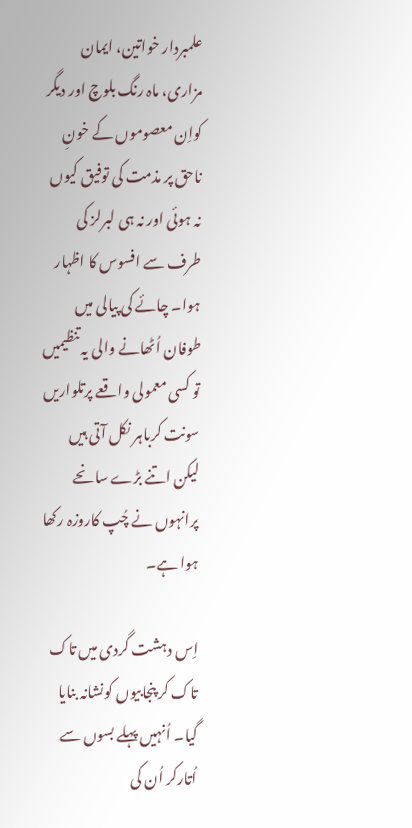علمبردار خواتین، ایمان مزاری، ماہ رنگ بلوچ اور دیگر کواِن معصوموں کے خونِ ناحق پر مذمت کی توفیق کیوں نہ ہوئی اور نہ ہی لبرلز کی طرف سے افسوس کا اظہار ہوا۔ چائے کی پیالی میں طوفان اُٹھانے والی یہ تنظیمیں تو کسی معمولی واقعے پرتلواریں سونت کرباہر نکل آتی ہیں لیکن اتنے بڑے سانحے پرانہوں نے چُپ کاروزہ رکھا ہوا ہے۔

اِس دہشت گردی میں تاک تاک کر پنجابیوں کونشانہ بنایا گیا۔ اُنہیں پہلے بسوں سے اُتارکر اُن کی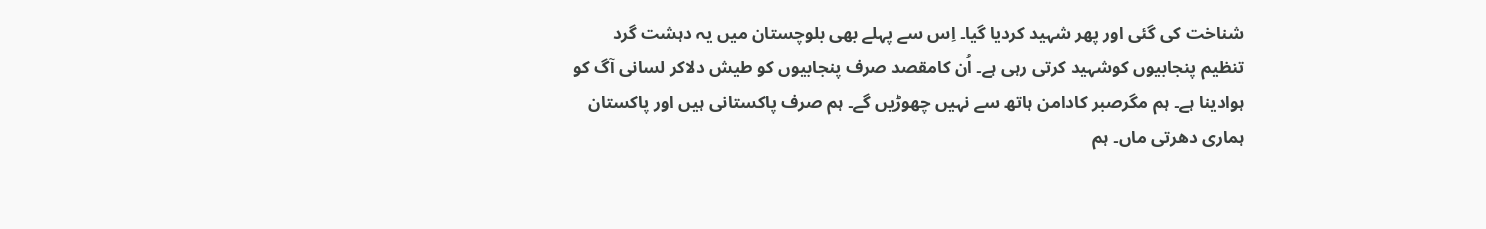شناخت کی گئی اور پھر شہید کردیا گیا۔ اِس سے پہلے بھی بلوچستان میں یہ دہشت گرد تنظیم پنجابیوں کوشہید کرتی رہی ہے۔ اُن کامقصد صرف پنجابیوں کو طیش دلاکر لسانی آگ کو ہوادینا ہے۔ ہم مگرصبر کادامن ہاتھ سے نہیں چھوڑیں گے۔ ہم صرف پاکستانی ہیں اور پاکستان ہماری دھرتی ماں۔ ہم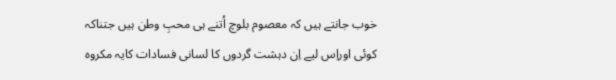خوب جانتے ہیں کہ معصوم بلوچ اُتنے ہی محبِ وطن ہیں جتناکہ کوئی اوراِس لیے اِن دہشت گردوں کا لسانی فسادات کایہ مکروہ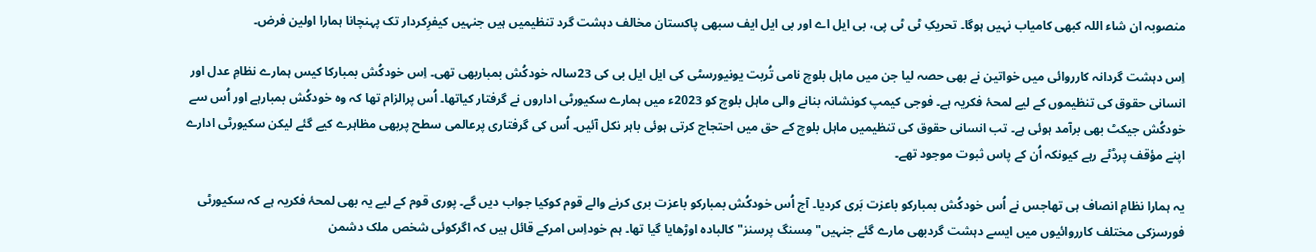منصوبہ ان شاء اللہ کبھی کامیاب نہیں ہوگا۔ تحریکِ ٹی ٹی پی، بی ایل اے اور بی ایل ایف سبھی پاکستان مخالف دہشت گرد تنظیمیں ہیں جنہیں کیفرِکردار تک پہنچانا ہمارا اولین فرض۔

اِس دہشت گردانہ کارروائی میں خواتین نے بھی حصہ لیا جن میں ماہل بلوچ نامی تُربت یونیورسٹی کی ایل ایل بی کی 23سالہ خودکُش بمباربھی تھی۔ اِس خودکُش بمبارکا کیس ہمارے نظامِ عدل اور انسانی حقوق کی تنظیموں کے لیے لمحۂ فکریہ ہے۔ فوجی کیمپ کونشانہ بنانے والی ماہل بلوچ کو 2023ء میں ہمارے سکیورٹی اداروں نے گرفتار کیاتھا۔ اُس پرالزام تھا کہ وہ خودکُش بمبارہے اور اُس سے خودکُش جیکٹ بھی برآمد ہوئی ہے۔ تب انسانی حقوق کی تنظیمیں ماہل بلوچ کے حق میں احتجاج کرتی ہوئی باہر نکل آئیں۔ اُس کی گرفتاری پرعالمی سطح پربھی مظاہرے کیے گئے لیکن سکیورٹی ادارے اپنے مؤقف پرڈٹے رہے کیونکہ اُن کے پاس ثبوت موجود تھے۔

یہ ہمارا نظامِ انصاف ہی تھاجس نے اُس خودکُش بمبارکو باعزت بَری کردیا۔ آج اُس خودکُش بمبارکو باعزت بری کرنے والے قوم کوکیا جواب دیں گے۔ پوری قوم کے لیے یہ بھی لمحۂ فکریہ ہے کہ سکیورٹی فورسزکی مختلف کارروائیوں میں ایسے دہشت گردبھی مارے گئے جنہیں"مِسنگ پرسنز" کالبادہ اوڑھایا گیا تھا۔ ہم خوداِس امرکے قائل ہیں کہ اگرکوئی شخص ملک دشمن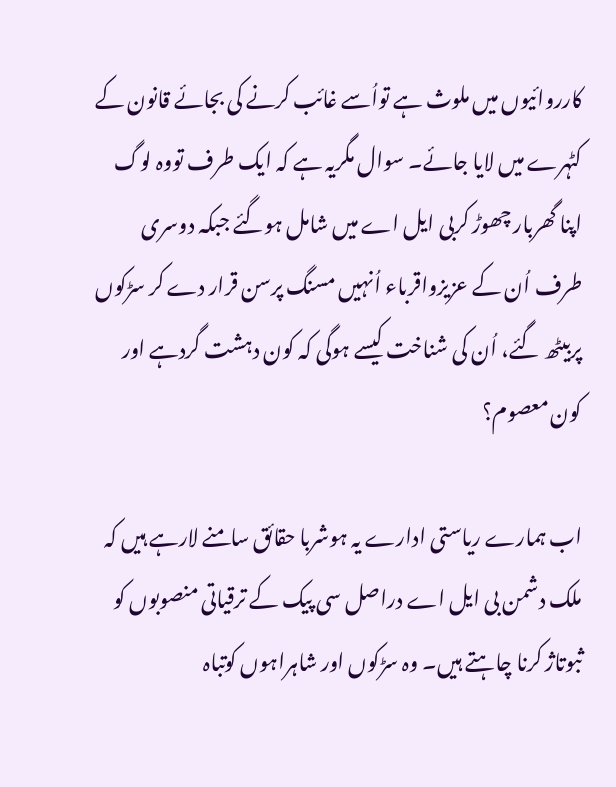کارروائیوں میں ملوث ہے تواُسے غائب کرنے کی بجائے قانون کے کٹہرے میں لایا جائے۔ سوال مگریہ ہے کہ ایک طرف تووہ لوگ اپنا گھربار چھوڑ کربی ایل اے میں شامل ہوگئے جبکہ دوسری طرف اُن کے عزیزواقرباء اُنہیں مسنگ پرسن قرار دے کر سڑکوں پربیٹھ گئے، اُن کی شناخت کیسے ہوگی کہ کون دہشت گردہے اور کون معصوم؟

اب ہمارے ریاستی ادارے یہ ہوشربا حقائق سامنے لارہے ہیں کہ ملک دشمن بی ایل اے دراصل سی پیک کے ترقیاتی منصوبوں کو ثبوتاژ کرنا چاہتے ہیں۔ وہ سڑکوں اور شاہراہوں کوتباہ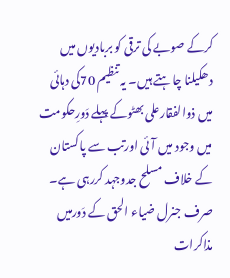کرکے صوبے کی ترقی کو بربادیوں میں دھکیلنا چاہتے ہیں۔ یہ تنظیم 70کی دہائی میں ذوالفقارعلی بھٹوکے پہلے دَورِحکومت میں وجود میں آئی اورتب سے پاکستان کے خلاف مسلح جدوجہد کررہی ہے۔ صرف جنرل ضیاء الحق کے دَورمیں مذاکرات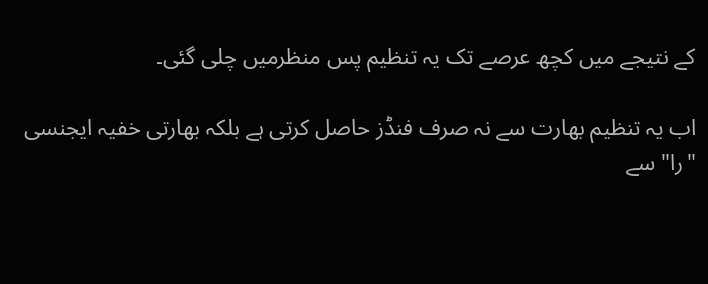کے نتیجے میں کچھ عرصے تک یہ تنظیم پس منظرمیں چلی گئی۔

اب یہ تنظیم بھارت سے نہ صرف فنڈز حاصل کرتی ہے بلکہ بھارتی خفیہ ایجنسی "را" سے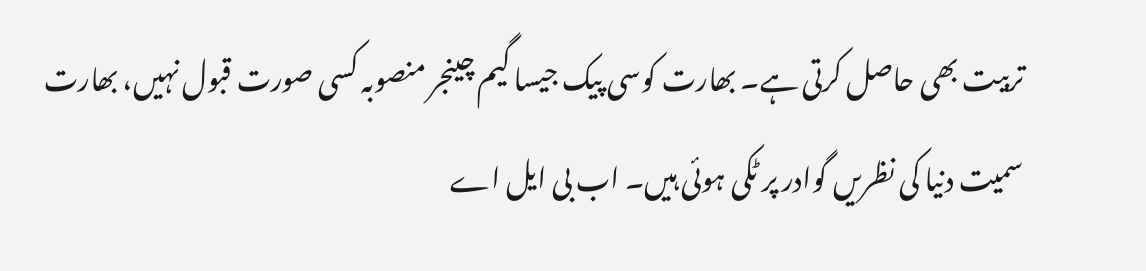تربیت بھی حاصل کرتی ہے۔ بھارت کوسی پیک جیسا گیم چینجر منصوبہ کسی صورت قبول نہیں، بھارت سمیت دنیا کی نظریں گوادر پر ٹکی ہوئی ہیں۔ اب بی ایل اے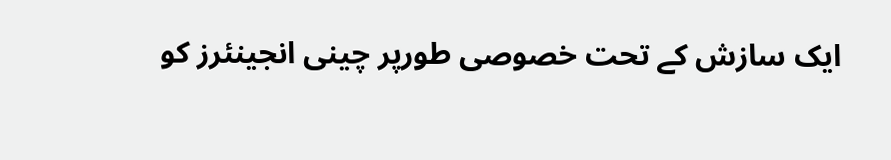ایک سازش کے تحت خصوصی طورپر چینی انجینئرز کو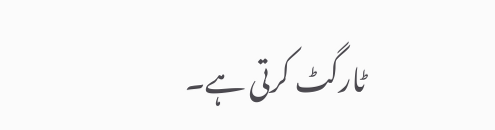ٹارگٹ کرتی ہے۔